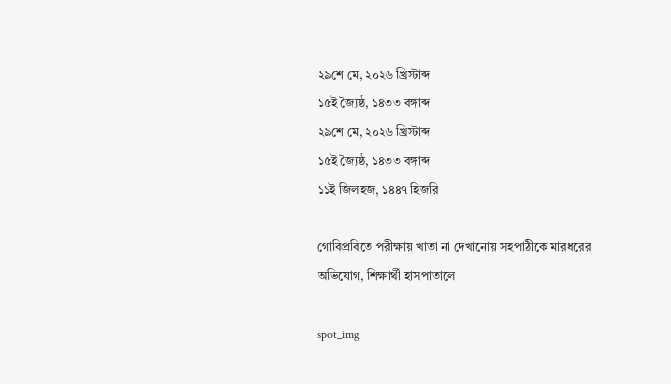২৯শে মে, ২০২৬ খ্রিস্টাব্দ
১৫ই জ্যৈষ্ঠ, ১৪৩৩ বঙ্গাব্দ
২৯শে মে, ২০২৬ খ্রিস্টাব্দ
১৫ই জ্যৈষ্ঠ, ১৪৩৩ বঙ্গাব্দ
১১ই জিলহজ, ১৪৪৭ হিজরি

গোবিপ্রবিতে পরীক্ষায় খাতা না দেখানোয় সহপাঠীকে মারধরের অভিযোগ, শিক্ষার্থী হাসপাতালে

spot_img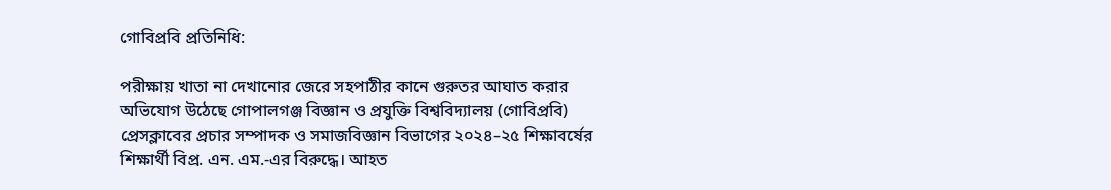গোবিপ্রবি প্রতিনিধি:

পরীক্ষায় খাতা না দেখানোর জেরে সহপাঠীর কানে গুরুতর আঘাত করার অভিযোগ উঠেছে গোপালগঞ্জ বিজ্ঞান ও প্রযুক্তি বিশ্ববিদ্যালয় (গোবিপ্রবি) প্রেসক্লাবের প্রচার সম্পাদক ও সমাজবিজ্ঞান বিভাগের ২০২৪–২৫ শিক্ষাবর্ষের শিক্ষার্থী বিপ্র. এন. এম.-এর বিরুদ্ধে। আহত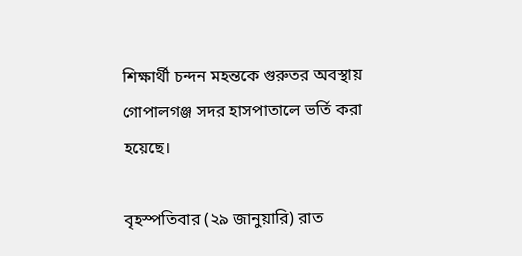শিক্ষার্থী চন্দন মহন্তকে গুরুতর অবস্থায় গোপালগঞ্জ সদর হাসপাতালে ভর্তি করা হয়েছে।

বৃহস্পতিবার (২৯ জানুয়ারি) রাত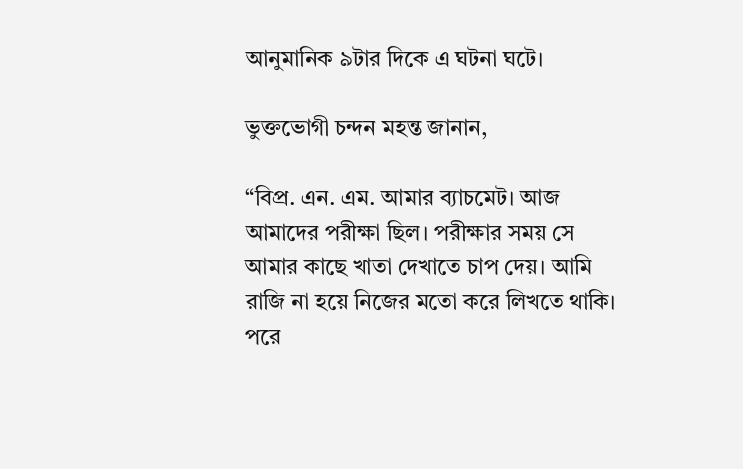আনুমানিক ৯টার দিকে এ ঘটনা ঘটে।

ভুক্তভোগী চন্দন মহন্ত জানান,

“বিপ্র. এন. এম. আমার ব্যাচমেট। আজ আমাদের পরীক্ষা ছিল। পরীক্ষার সময় সে আমার কাছে খাতা দেখাতে চাপ দেয়। আমি রাজি না হয়ে নিজের মতো করে লিখতে থাকি। পরে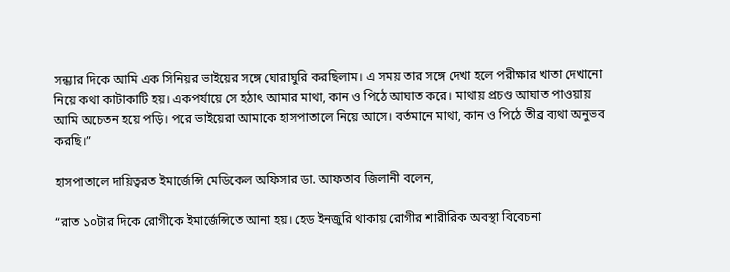সন্ধ্যার দিকে আমি এক সিনিয়র ভাইয়ের সঙ্গে ঘোরাঘুরি করছিলাম। এ সময় তার সঙ্গে দেখা হলে পরীক্ষার খাতা দেখানো নিয়ে কথা কাটাকাটি হয়। একপর্যায়ে সে হঠাৎ আমার মাথা, কান ও পিঠে আঘাত করে। মাথায় প্রচণ্ড আঘাত পাওয়ায় আমি অচেতন হয়ে পড়ি। পরে ভাইয়েরা আমাকে হাসপাতালে নিয়ে আসে। বর্তমানে মাথা, কান ও পিঠে তীব্র ব্যথা অনুভব করছি।”

হাসপাতালে দায়িত্বরত ইমার্জেন্সি মেডিকেল অফিসার ডা. আফতাব জিলানী বলেন,

“রাত ১০টার দিকে রোগীকে ইমার্জেন্সিতে আনা হয়। হেড ইনজুরি থাকায় রোগীর শারীরিক অবস্থা বিবেচনা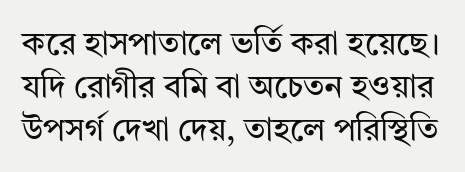করে হাসপাতালে ভর্তি করা হয়েছে। যদি রোগীর বমি বা অচেতন হওয়ার উপসর্গ দেখা দেয়, তাহলে পরিস্থিতি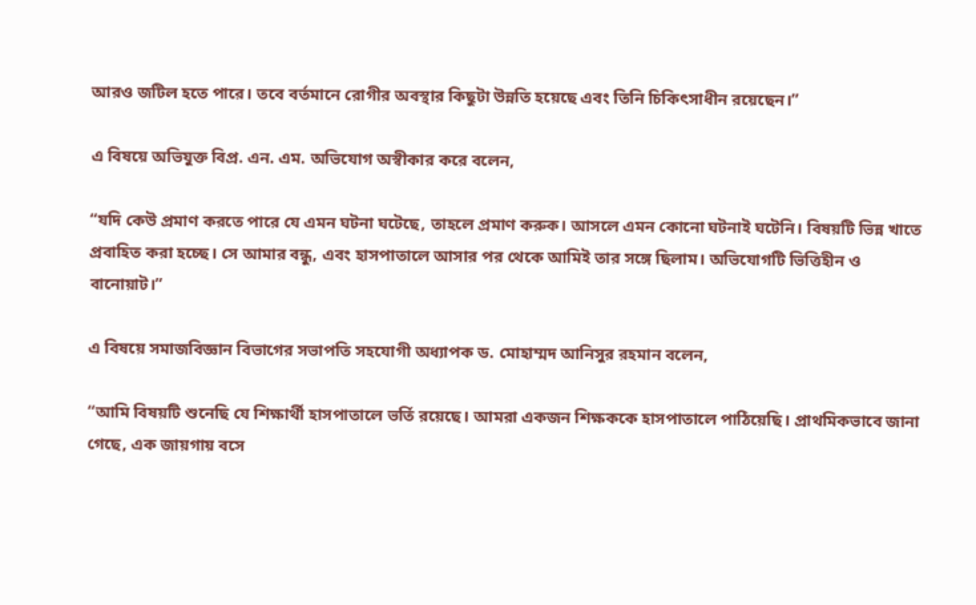আরও জটিল হতে পারে। তবে বর্তমানে রোগীর অবস্থার কিছুটা উন্নতি হয়েছে এবং তিনি চিকিৎসাধীন রয়েছেন।”

এ বিষয়ে অভিযুক্ত বিপ্র. এন. এম. অভিযোগ অস্বীকার করে বলেন,

“যদি কেউ প্রমাণ করতে পারে যে এমন ঘটনা ঘটেছে, তাহলে প্রমাণ করুক। আসলে এমন কোনো ঘটনাই ঘটেনি। বিষয়টি ভিন্ন খাতে প্রবাহিত করা হচ্ছে। সে আমার বন্ধু, এবং হাসপাতালে আসার পর থেকে আমিই তার সঙ্গে ছিলাম। অভিযোগটি ভিত্তিহীন ও বানোয়াট।”

এ বিষয়ে সমাজবিজ্ঞান বিভাগের সভাপতি সহযোগী অধ্যাপক ড. মোহাম্মদ আনিসুর রহমান বলেন,

“আমি বিষয়টি শুনেছি যে শিক্ষার্থী হাসপাতালে ভর্তি রয়েছে। আমরা একজন শিক্ষককে হাসপাতালে পাঠিয়েছি। প্রাথমিকভাবে জানা গেছে, এক জায়গায় বসে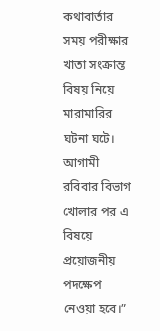কথাবার্তার সময় পরীক্ষার খাতা সংক্রান্ত বিষয় নিয়ে মারামারির ঘটনা ঘটে। আগামী রবিবার বিভাগ খোলার পর এ বিষয়ে প্রয়োজনীয় পদক্ষেপ নেওয়া হবে।”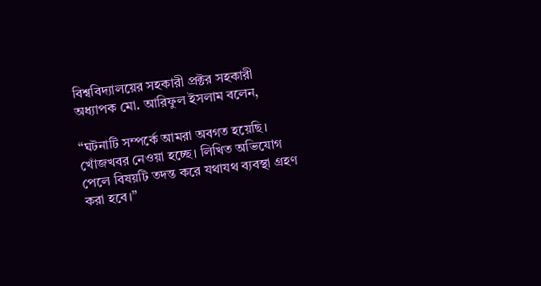বিশ্ববিদ্যালয়ের সহকারী প্রক্টর সহকারী অধ্যাপক মো. আরিফুল ইসলাম বলেন,

“ঘটনাটি সম্পর্কে আমরা অবগত হয়েছি। খোঁজখবর নেওয়া হচ্ছে। লিখিত অভিযোগ পেলে বিষয়টি তদন্ত করে যথাযথ ব্যবস্থা গ্রহণ করা হবে।”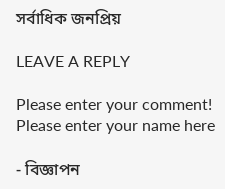সর্বাধিক জনপ্রিয়

LEAVE A REPLY

Please enter your comment!
Please enter your name here

- বিজ্ঞাপন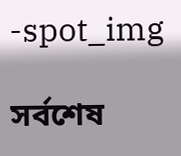-spot_img

সর্বশেষ